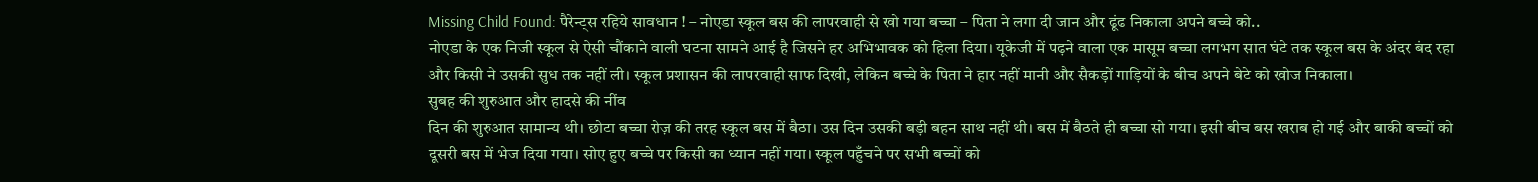Missing Child Found: पैरेन्ट्स रहिये सावधान ! – नोएडा स्कूल बस की लापरवाही से खो गया बच्चा – पिता ने लगा दी जान और ढूंढ निकाला अपने बच्चे को..
नोएडा के एक निजी स्कूल से ऐसी चौंकाने वाली घटना सामने आई है जिसने हर अभिभावक को हिला दिया। यूकेजी में पढ़ने वाला एक मासूम बच्चा लगभग सात घंटे तक स्कूल बस के अंदर बंद रहा और किसी ने उसकी सुध तक नहीं ली। स्कूल प्रशासन की लापरवाही साफ दिखी, लेकिन बच्चे के पिता ने हार नहीं मानी और सैकड़ों गाड़ियों के बीच अपने बेटे को खोज निकाला।
सुबह की शुरुआत और हादसे की नींव
दिन की शुरुआत सामान्य थी। छोटा बच्चा रोज़ की तरह स्कूल बस में बैठा। उस दिन उसकी बड़ी बहन साथ नहीं थी। बस में बैठते ही बच्चा सो गया। इसी बीच बस खराब हो गई और बाकी बच्चों को दूसरी बस में भेज दिया गया। सोए हुए बच्चे पर किसी का ध्यान नहीं गया। स्कूल पहुँचने पर सभी बच्चों को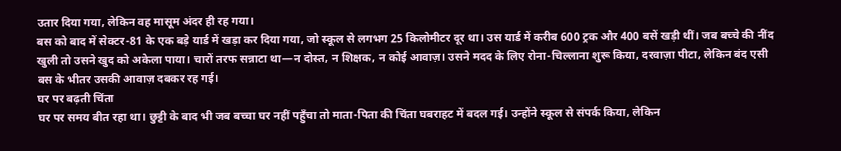उतार दिया गया, लेकिन वह मासूम अंदर ही रह गया।
बस को बाद में सेक्टर-81 के एक बड़े यार्ड में खड़ा कर दिया गया, जो स्कूल से लगभग 25 किलोमीटर दूर था। उस यार्ड में करीब 600 ट्रक और 400 बसें खड़ी थीं। जब बच्चे की नींद खुली तो उसने खुद को अकेला पाया। चारों तरफ सन्नाटा था—न दोस्त, न शिक्षक, न कोई आवाज़। उसने मदद के लिए रोना-चिल्लाना शुरू किया, दरवाज़ा पीटा, लेकिन बंद एसी बस के भीतर उसकी आवाज़ दबकर रह गई।
घर पर बढ़ती चिंता
घर पर समय बीत रहा था। छुट्टी के बाद भी जब बच्चा घर नहीं पहुँचा तो माता-पिता की चिंता घबराहट में बदल गई। उन्होंने स्कूल से संपर्क किया, लेकिन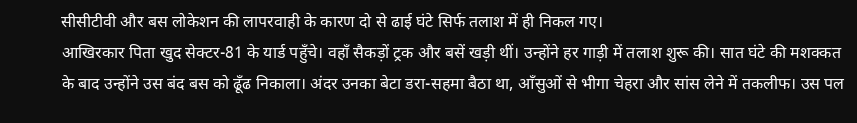सीसीटीवी और बस लोकेशन की लापरवाही के कारण दो से ढाई घंटे सिर्फ तलाश में ही निकल गए।
आखिरकार पिता खुद सेक्टर-81 के यार्ड पहुँचे। वहाँ सैकड़ों ट्रक और बसें खड़ी थीं। उन्होंने हर गाड़ी में तलाश शुरू की। सात घंटे की मशक्कत के बाद उन्होंने उस बंद बस को ढूँढ निकाला। अंदर उनका बेटा डरा-सहमा बैठा था, आँसुओं से भीगा चेहरा और सांस लेने में तकलीफ। उस पल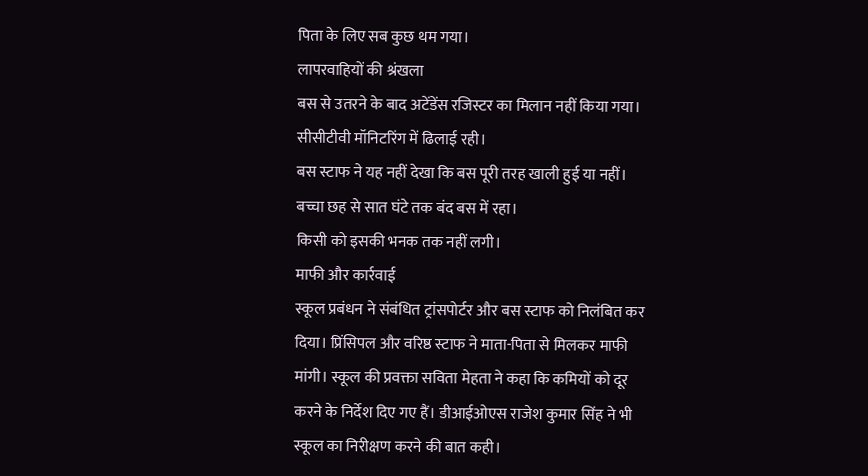पिता के लिए सब कुछ थम गया।
लापरवाहियों की श्रंखला
बस से उतरने के बाद अटेंडेंस रजिस्टर का मिलान नहीं किया गया।
सीसीटीवी मॉनिटरिंग में ढिलाई रही।
बस स्टाफ ने यह नहीं देखा कि बस पूरी तरह खाली हुई या नहीं।
बच्चा छह से सात घंटे तक बंद बस में रहा।
किसी को इसकी भनक तक नहीं लगी।
माफी और कार्रवाई
स्कूल प्रबंधन ने संबंधित ट्रांसपोर्टर और बस स्टाफ को निलंबित कर दिया। प्रिंसिपल और वरिष्ठ स्टाफ ने माता-पिता से मिलकर माफी मांगी। स्कूल की प्रवक्ता सविता मेहता ने कहा कि कमियों को दूर करने के निर्देश दिए गए हैं। डीआईओएस राजेश कुमार सिंह ने भी स्कूल का निरीक्षण करने की बात कही।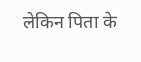लेकिन पिता के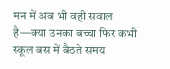मन में अब भी वही सवाल है—क्या उनका बच्चा फिर कभी स्कूल बस में बैठते समय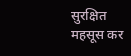सुरक्षित महसूस कर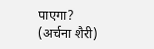पाएगा?
(अर्चना शैरी)